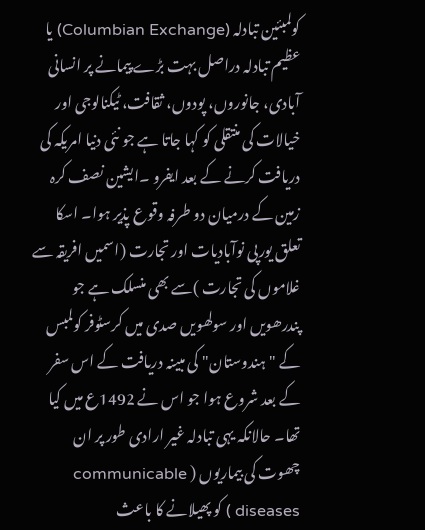کولمبئین تبادلہ (Columbian Exchange) یا عظیم تبادلہ دراصل بہت بڑے پیمانے پر انسانی آبادی، جانوروں، پودوں، ثقافت، ٹیکنالوجی اور خیالات کی منتقلی کو کہا جاتا ہے جو نئی دنیا امریکہ کی دریافت کرنے کے بعد ایفرو ۔ایشین نصف کرہ زمین کے درمیان دو طرفہ وقوع پذیر ہوا۔ اسکا تعلق یورپی نوآبادیات اور تجارت (اسمیں افریقہ سے غلاموں کی تجارت )سے بھی منسلک ہے جو پندرھویں اور سولھویں صدی میں کرسٹوفر کولمبس کے "ہندوستان" کی مبینہ دریافت کے اس سفر کے بعد شروع ہوا جو اس نے 1492ع میں کیا تھا۔ حالانکہ یہی تبادلہ غیر ارادی طور پر ان چھوت کی بیماریوں ( communicable diseases ) کو پھیلانے کا باعث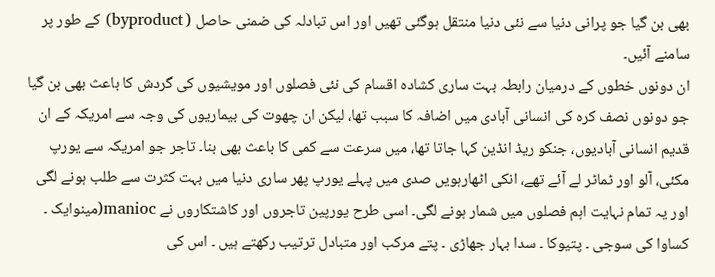بھی بن گیا جو پرانی دنیا سے نئی دنیا منتقل ہوگئی تھیں اور اس تبادلہ کی ضمنی حاصل ( byproduct) کے طور پر سامنے آئیں۔
ان دونوں خطوں کے درمیان رابطہ بہت ساری کشادہ اقسام کی نئی فصلوں اور مویشیوں کی گردش کا باعث بھی بن گیا جو دونوں نصف کرہ کی انسانی آبادی میں اضافہ کا سبب تھا، لیکن ان چھوت کی بیماریوں کی وجہ سے امریکہ کے ان قدیم انسانی آبادیوں، جنکو ریڈ انڈین کہا جاتا تھا، میں سرعت سے کمی کا باعث بھی بنا۔ تاجر جو امریکہ سے یورپ مکئی، آلو اور ٹماٹر لے آئے تھے، انکی اٹھارہویں صدی میں پہلے یورپ پھر ساری دنیا میں بہت کثرت سے طلب ہونے لگی اور یہ تمام نہایت اہم فصلوں میں شمار ہونے لگی۔ اسی طرح یورپین تاجروں اور کاشتکاروں نے manioc(مینوایک ۔ کساوا کی سوجی ۔ پتیوکا ۔ سدا بہار جھاڑی ۔ پتے مرکب اور متبادل ترتیب رکھتے ہیں ۔ اس کی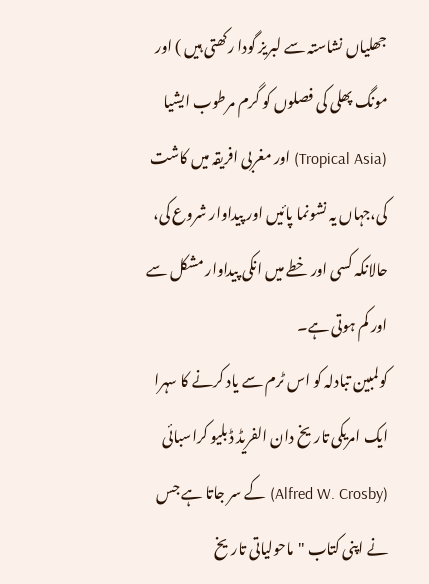جھلیاں نشاستہ سے لبریز گودا رکھتی ہیں ) اور مونگ پھلی کی فصلوں کو گرم مرطوب ایشیا (Tropical Asia) اور مغربی افریقہ میں کاشت کی،جہاں یہ نشونما پائیں اور پیداوار شروع کی، حالانکہ کسی اور خطے میں انکی پیداوار مشکل سے اور کم ہوتی ہے۔
کولمبین تبادلہ کو اس ٹرم سے یاد کرنے کا سہرا ایک امریکی تاریخ دان الفریڈ ڈبلیو کراسبائی (Alfred W. Crosby) کے سر جاتا ہے جس نے اپنی کتاب "ماحولیاتی تاریخ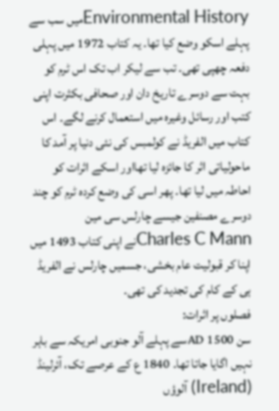Environmental Historyمیں سب سے پہلے اسکو وضع کیا تھا۔ یہ کتاب 1972 میں پہلی دفعہ چھپی تھی۔ تب سے لیکر اب تک اس ٹرم کو بہت سے دوسرے تاریخ دان اور صحافی بکثرت اپنی کتب اور رسائل وغیرہ میں استعمال کرنے لگے۔ اس کتاب میں الفریڈ نے کولمبس کی نئی دنیا پر آمد کا ماحولیاتی اثر کا جائزہ لیا تھااور اسکے اثرات کو احاطہ میں لیا تھا۔ پھر اسی کی وضع کردہ ٹرم کو چند دوسرے مصنفین جیسے چارلس سی مین Charles C Mannنے اپنی کتاب 1493 میں اپنا کر قبولیت عام بخشی، جسمیں چارلس نے الفریڈ ہی کے کام کی تجدید کی تھی۔
فصلوں پر اثرات:
سن 1500 ADسے پہلے آلو جنوبی امریکہ سے باہر نہیں اگایا جاتا تھا۔ 1840 ع کے عرصے تک، آئرلینڈ (Ireland) آلوؤں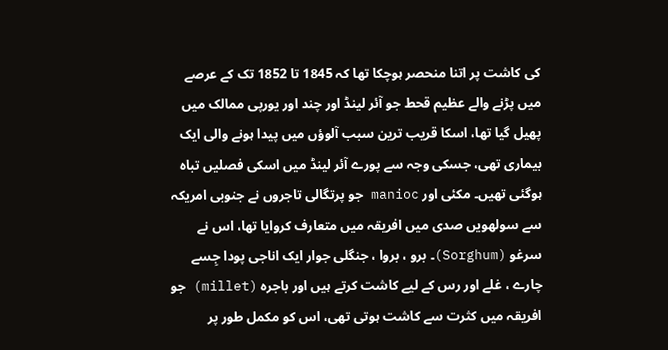کی کاشت پر اتنا منحصر ہوچکا تھا کہ 1845 تا 1852 تک کے عرصے میں پڑنے والے عظیم قحط جو آئر لینڈ اور چند اور یورپی ممالک میں پھیل گیا تھا، اسکا قریب ترین سبب آلوؤں میں پیدا ہونے والی ایک بیماری تھی، جسکی وجہ سے پورے آئر لینڈ میں اسکی فصلیں تباہ ہوگئی تھیں۔ مکئی اور manioc جو پرتگالی تاجروں نے جنوبی امریکہ سے سولھویں صدی میں افریقہ میں متعارف کروایا تھا، اس نے سرغو (Sorghum)۔ برو ، بروا ، جنگلی جوار ایک اناجی پودا جِسے چارے ، غلے اور رس کے لیے کاشت کرتے ہیں اور باجرہ (millet) جو افریقہ میں کثرت سے کاشت ہوتی تھی، اس کو مکمل طور پر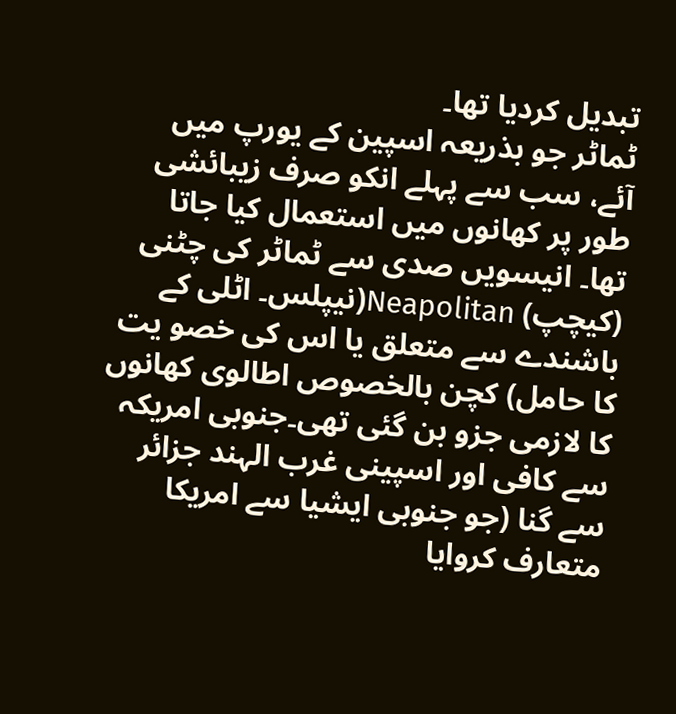تبدیل کردیا تھا۔
ٹماٹر جو بذریعہ اسپین کے یورپ میں آئے، سب سے پہلے انکو صرف زیبائشی طور پر کھانوں میں استعمال کیا جاتا تھا۔ انیسویں صدی سے ٹماٹر کی چٹنی (کیچپ) Neapolitan(نیپلس۔ اٹلی کے باشندے سے متعلق یا اس کی خصو یت کا حامل) کچن بالخصوص اطالوی کھانوں کا لازمی جزو بن گئی تھی۔جنوبی امریکہ سے کافی اور اسپینی غرب الہند جزائر سے گنا (جو جنوبی ایشیا سے امریکا متعارف کروایا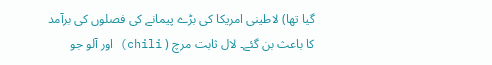گیا تھا) لاطینی امریکا کی بڑے پیمانے کی فصلوں کی برآمد کا باعث بن گئے۔ لال ثابت مرچ ( chili) اور آلو جو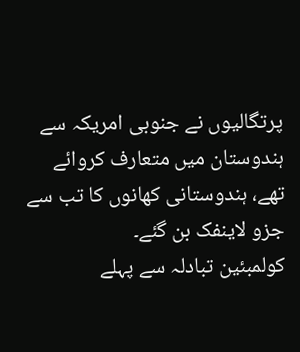پرتگالیوں نے جنوبی امریکہ سے ہندوستان میں متعارف کروائے تھے، ہندوستانی کھانوں کا تب سے جزو لاینفک بن گئے۔
کولمبئین تبادلہ سے پہلے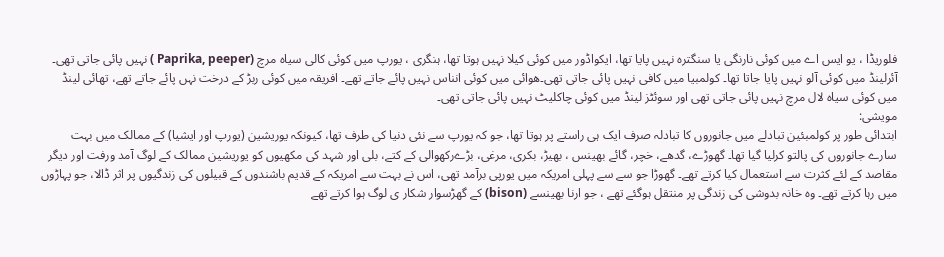فلوریڈا ، یو ایس اے میں کوئی نارنگی یا سنگترہ نہیں پایا تھا، ایکواڈور میں کوئی کیلا نہیں ہوتا تھا، ہنگری ، یورپ میں کوئی کالی سیاہ مرچ (Paprika, peeper ) نہیں پائی جاتی تھی۔ آئرلینڈ میں کوئی آلو نہیں پایا جاتا تھا۔ کولمبیا میں کافی نہیں پائی جاتی تھی۔ھوائی میں کوئی انناس نہیں پائے جاتے تھے۔ افریقہ میں کوئی ربڑ کے درخت نہں پائے جاتے تھے، تھائی لینڈ میں کوئی سیاہ لال مرچ نہیں پائی جاتی تھی اور سوئٹز لینڈ میں کوئی چاکلیٹ نہیں پائی جاتی تھی۔
مویشی:
ابتدائی طور پر کولمبئین تبادلے میں جانوروں کا تبادلہ صرف ایک ہی راستے پر ہوتا تھا، جو کہ یورپ سے نئی دنیا کی طرف تھا، کیونکہ یوریشین (یورپ اور ایشیا) کے ممالک میں بہت سارے جانوروں کی پالتو کرلیا گیا تھا۔ گھوڑے، گدھے، خچر، گائے بھینس ، بھیڑ، بکری، مرغی، بڑےرکھوالی کے کتے، بلی اور شہد کی مکھیوں کو یوریشین ممالک کے لوگ آمد ورفت اور دیگر مقاصد کے لئے کثرت سے استعمال کیا کرتے تھے۔ گھوڑا جو سے سے پہلی امریکہ میں یورپی برآمد تھی، اس نے بہت سے امریکہ کے قدیم باشندوں کے قبیلوں کی زندگیوں پر اثر ڈالا، جو پہاڑوں میں رہا کرتے تھے۔ وہ خانہ بدوشی کی زندگی پر منتقل ہوگئے تھے ، جو ارنا بھینسے (bison) کے گھڑسوار شکار ی لوگ ہوا کرتے تھے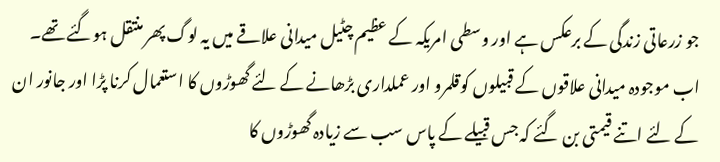جو زرعاتی زندگی کے برعکس ہے اور وسطی امریکہ کے عظیم چٹیل میدانی علاقے میں یہ لوگ پھر منتقل ہوگئے تھے۔ اب موجودہ میدانی علاقوں کے قبیلوں کوقلمرو اور عملداری بڑھانے کے لئے گھوڑوں کا استعمال کرنا پڑا اور جانور ان کے لئے اتنے قیمتی بن گئے کہ جس قبیلے کے پاس سب سے زیادہ گھوڑوں کا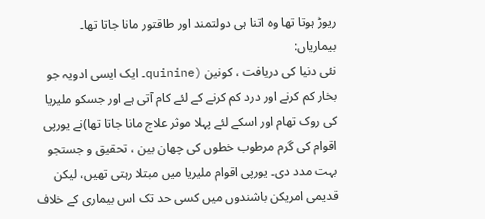ریوڑ ہوتا تھا وہ اتنا ہی دولتمند اور طاقتور مانا جاتا تھا۔
بیماریاں:
نئی دنیا کی دریافت ، کونین (quinine۔ ایک ایسی ادویہ جو بخار کم کرنے اور درد کم کرنے کے لئے کام آتی ہے اور جسکو ملیریا کی روک تھام اور اسکے لئے پہلا موثر علاج مانا جاتا تھا)نے یورپی اقوام کی گرم مرطوب خطوں کی چھان بین ، تحقیق و جستجو بہت مدد دی۔ یورپی اقوام ملیریا میں مبتلا رہتی تھیں، لیکن قدیمی امریکن باشندوں میں کسی حد تک اس بیماری کے خلاف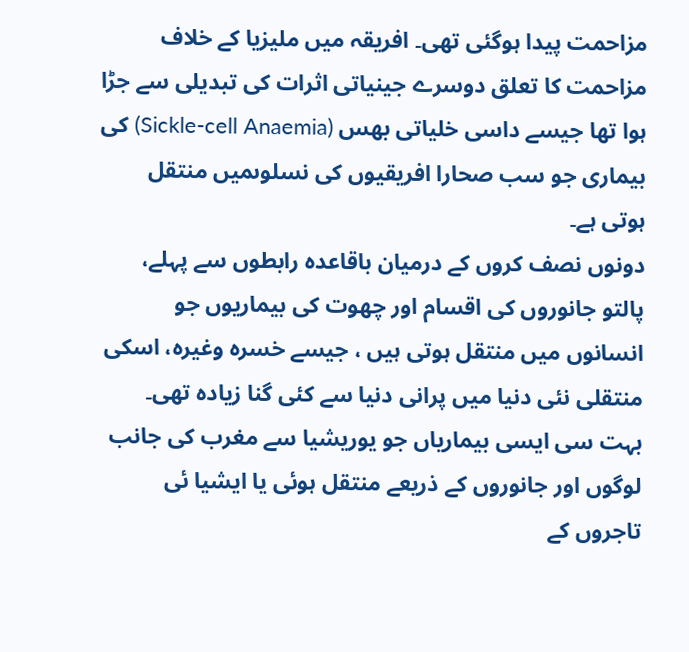مزاحمت پیدا ہوگئی تھی۔ افریقہ میں ملیزیا کے خلاف مزاحمت کا تعلق دوسرے جینیاتی اثرات کی تبدیلی سے جڑا ہوا تھا جیسے داسی خلیاتی بھس (Sickle-cell Anaemia) کی بیماری جو سب صحارا افریقیوں کی نسلوںمیں منتقل ہوتی ہے۔
دونوں نصف کروں کے درمیان باقاعدہ رابطوں سے پہلے، پالتو جانوروں کی اقسام اور چھوت کی بیماریوں جو انسانوں میں منتقل ہوتی ہیں ، جیسے خسرہ وغیرہ، اسکی منتقلی نئی دنیا میں پرانی دنیا سے کئی گنا زیادہ تھی۔ بہت سی ایسی بیماریاں جو یوریشیا سے مغرب کی جانب لوگوں اور جانوروں کے ذریعے منتقل ہوئی یا ایشیا ئی تاجروں کے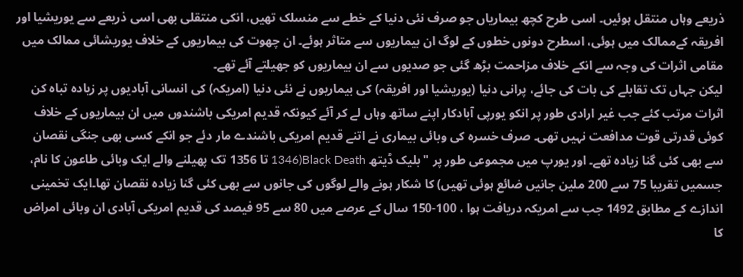ذریعے وہاں منتقل ہوئیں۔ اسی طرح کچھ بیماریاں جو صرف نئی دنیا کے خطے سے منسلک تھیں، انکی منتقلی بھی اسی ذریعے سے یوریشیا اور افریقہ کےممالک میں ہوئی، اسطرح دونوں خطوں کے لوگ ان بیماریوں سے متاثر ہوئے۔ ان چھوت کی بیماریوں کے خلاف یوریشائی ممالک میں مقامی اثرات کی وجہ سے انکے خلاف مزاحمت بڑھ گئی جو صدیوں سے ان بیماریوں کو جھیلتے آئے تھے۔
لیکن جہاں تک تقابلے کی بات کی جائے، پرانی دنیا (یوریشیا اور افریقہ) کی بیماریوں نے نئی دنیا (امریکہ) کی انسانی آبادیوں پر زیادہ تباہ کن اثرات مرتب کئے جب غیر ارادی طور پر انکو یورپی آبادکار اپنے ساتھ وہاں لے کر آئے کیونکہ قدیم امریکی باشندوں میں ان بیماریوں کے خلاف کوئی قدرتی قوت مدافعت نہیں تھی۔ صرف خسرہ کی وبائی بیماری نے اتنے قدیم امریکی باشندے مار دئے جو انکے کسی بھی جنگی نقصان سے بھی کئی گنا زیادہ تھے۔ اور یورپ میں مجموعی طور پر "بلیک ڈیتھ Black Death(1346 تا 1356 تک پھیلنے والے ایک وبائی طاعون کا نام، جسمیں تقریبا 75 سے 200 ملین جانیں ضائع ہوئی تھیں) کا شکار ہونے والے لوگوں کی جانوں سے بھی کئی گنا زیادہ نقصان تھا۔ایک تخمینی اندازے کے مطابق 1492 جب سے امریکہ دریافت ہوا ، 100-150 سال کے عرصے میں 80 سے 95 فیصد کی قدیم امریکی آبادی ان وبائی امراض کا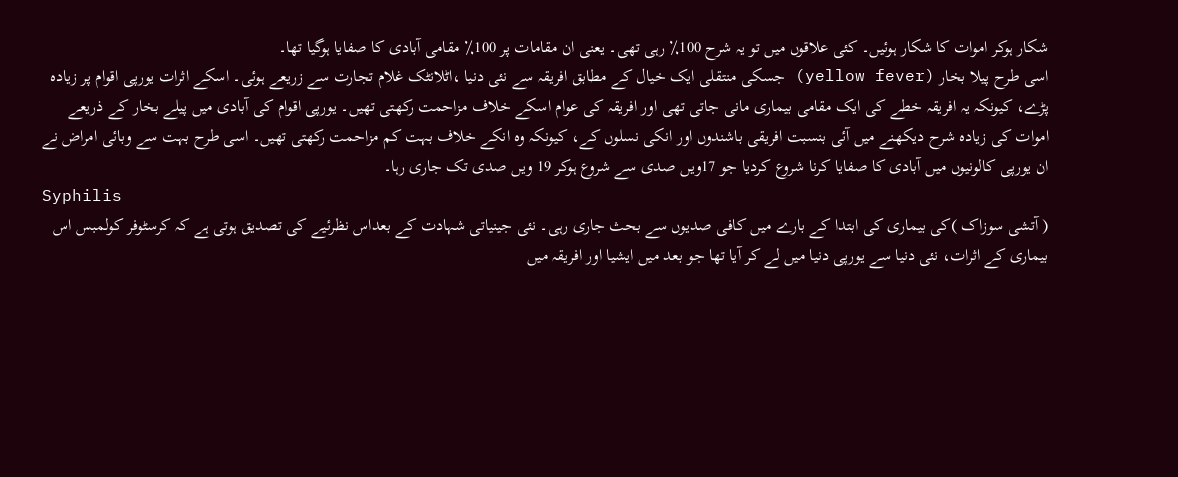شکار ہوکر اموات کا شکار ہوئیں۔ کئی علاقوں میں تو یہ شرح 100٪ رہی تھی۔ یعنی ان مقامات پر 100٪ مقامی آبادی کا صفایا ہوگیا تھا۔
اسی طرح پیلا بخار (yellow fever) جسکی منتقلی ایک خیال کے مطابق افریقہ سے نئی دنیا ،اٹلانٹک غلام تجارت سے زریعے ہوئی۔ اسکے اثرات یورپی اقوام پر زیادہ پڑے، کیونکہ یہ افریقہ خطے کی ایک مقامی بیماری مانی جاتی تھی اور افریقہ کی عوام اسکے خلاف مزاحمت رکھتی تھیں۔ یورپی اقوام کی آبادی میں پیلے بخار کے ذریعے اموات کی زیادہ شرح دیکھنے میں آئی بنسبت افریقی باشندوں اور انکی نسلوں کے، کیونکہ وہ انکے خلاف بہت کم مزاحمت رکھتی تھیں۔ اسی طرح بہت سے وبائی امراض نے ان یورپی کالونیوں میں آبادی کا صفایا کرنا شروع کردیا جو 17ویں صدی سے شروع ہوکر 19 ویں صدی تک جاری رہا۔
Syphilis
( آتشی سوزاک )کی بیماری کی ابتدا کے بارے میں کافی صدیوں سے بحث جاری رہی۔ نئی جینیاتی شہادت کے بعداس نظرئیے کی تصدیق ہوتی ہے کہ کرسٹوفر کولمبس اس بیماری کے اثرات، نئی دنیا سے یورپی دنیا میں لے کر آیا تھا جو بعد میں ایشیا اور افریقہ میں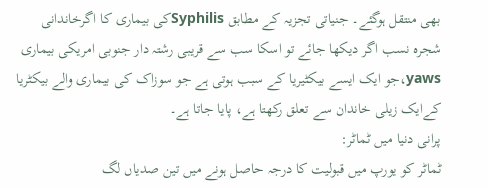بھی منتقل ہوگئے۔ جنیاتی تجزیہ کے مطابق Syphilisکی بیماری کا اگرخاندانی شجرہ نسب اگر دیکھا جائے تو اسکا سب سے قریبی رشتہ دار جنوبی امریکی بیماری yaws،جو ایک ایسے بیکٹیریا کے سبب ہوتی ہے جو سوزاک کی بیماری والے بیکٹریا کےایک زیلی خاندان سے تعلق رکھتا ہے، پایا جاتا ہے۔
پرانی دنیا میں ٹماٹر:
ٹماٹر کو یورپ میں قبولیت کا درجہ حاصل ہونے میں تین صدیاں لگ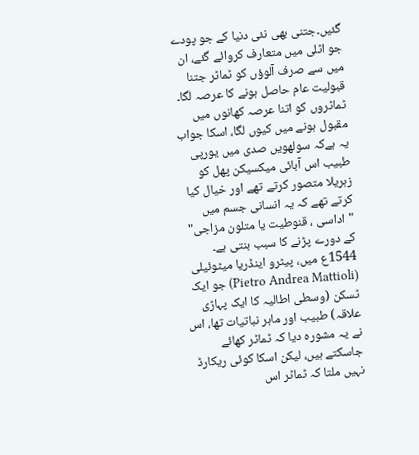گئیں۔جتنی بھی نئی دنیا کے جو پودے جو اٹلی میں متعارف کروائے گئے، ان میں سے صرف آلوؤں کو ٹماٹر جتنا قبولیت عام حاصل ہونے کا عرصہ لگا۔ ٹماٹروں کو اتنا عرصہ کھانوں میں مقبول ہونے میں کیوں لگا، اسکا جواب یہ ہےکہ سولھویں صدی میں یورپی طبیب اس آبائی میکسیکن پھل کو زہریلا متصور کرتے تھے اور خیال کیا کرتے تھے کہ یہ انسانی جسم میں "اداسی ، قنوطیت یا متلون مزاجی" کے دورے پڑنے کا سبب بنتی ہے۔ 1544ع میں، پیٹرو اینڈریا میٹوئیلی (Pietro Andrea Mattioli) جو ایک ٹسکن (وسطی اطالیہ کا ایک پہاڑی علاقہ) طبیب اور ماہر نباتیات تھا، اس نے یہ مشورہ دیا کہ ٹماٹر کھائے جاسکتے ہیں، لیکن اسکا کوئی ریکارڈ نہیں ملتا کہ ٹماٹر اس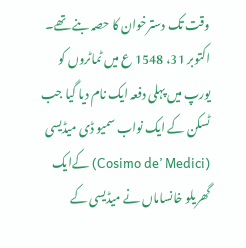وقت تک دسترخوان کا حصہ بنے تھے۔ اکتوبر 31، 1548 ع میں ٹماٹروں کو یورپ میں پہلی دفعہ ایک نام دیا گیا جب ٹسکن کے ایک نواب سمیو ڈی میڈیسی (Cosimo de’ Medici) کےایک گھریلو خانساماں نے میڈیسی کے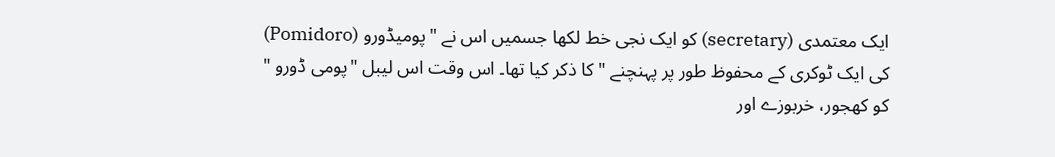ایک معتمدی (secretary) کو ایک نجی خط لکھا جسمیں اس نے "پومیڈورو (Pomidoro) کی ایک ٹوکری کے محفوظ طور پر پہنچنے " کا ذکر کیا تھا۔ اس وقت اس لیبل "پومی ڈورو " کو کھجور، خربوزے اور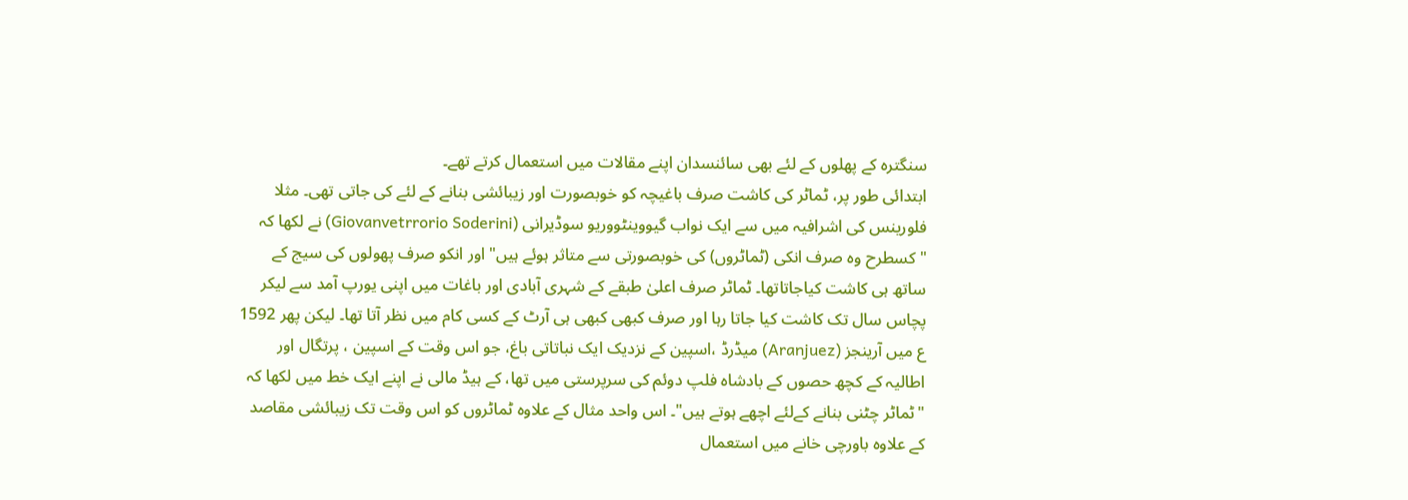سنگترہ کے پھلوں کے لئے بھی سائنسدان اپنے مقالات میں استعمال کرتے تھے۔
ابتدائی طور پر، ٹماٹر کی کاشت صرف باغیچہ کو خوبصورت اور زیبائشی بنانے کے لئے کی جاتی تھی۔ مثلا فلورینس کی اشرافیہ میں سے ایک نواب گیووینٹووریو سوڈیرانی (Giovanvetrrorio Soderini) نے لکھا کہ "کسطرح وہ صرف انکی (ٹماٹروں) کی خوبصورتی سے متاثر ہوئے ہیں" اور انکو صرف پھولوں کی سیج کے ساتھ ہی کاشت کیاجاتاتھا۔ ٹماٹر صرف اعلیٰ طبقے کے شہری آبادی اور باغات میں اپنی یورپ آمد سے لیکر پچاس سال تک کاشت کیا جاتا رہا اور صرف کبھی کبھی ہی آرٹ کے کسی کام میں نظر آتا تھا۔ لیکن پھر 1592 ع میں آرینجز (Aranjuez) میڈرڈ ،اسپین کے نزدیک ایک نباتاتی باغ، جو اس وقت کے اسپین ، پرتگال اور اطالیہ کے کچھ حصوں کے بادشاہ فلپ دوئم کی سرپرستی میں تھا، کے ہیڈ مالی نے اپنے ایک خط میں لکھا کہ "ٹماٹر چٹنی بنانے کےلئے اچھے ہوتے ہیں"۔ اس واحد مثال کے علاوہ ٹماٹروں کو اس وقت تک زیبائشی مقاصد کے علاوہ باورچی خانے میں استعمال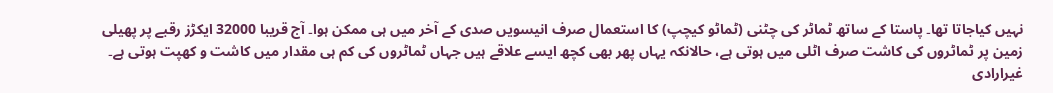نہیں کیاجاتا تھا۔ پاستا کے ساتھ ٹماٹر کی چٹنی (ٹماٹو کیچپ) کا استعمال صرف انیسویں صدی کے آخر میں ہی ممکن ہوا۔ آج قریبا 32000 ایکڑز رقبے پر پھیلی زمین پر ٹماٹروں کی کاشت صرف اٹلی میں ہوتی ہے، حالانکہ یہاں پھر بھی کچھ ایسے علاقے ہیں جہاں ٹماٹروں کی کم ہی مقدار میں کاشت و کھپت ہوتی ہے۔
غیرارادی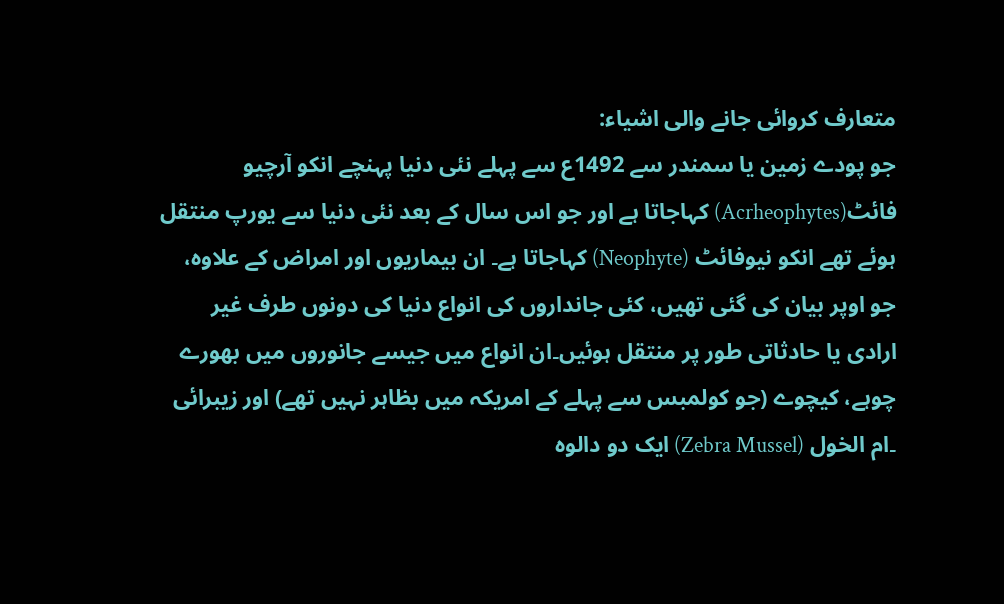متعارف کروائی جانے والی اشیاء:
جو پودے زمین یا سمندر سے 1492ع سے پہلے نئی دنیا پہنچے انکو آرچیو فائٹ(Acrheophytes) کہاجاتا ہے اور جو اس سال کے بعد نئی دنیا سے یورپ منتقل ہوئے تھے انکو نیوفائٹ (Neophyte) کہاجاتا ہے۔ ان بیماریوں اور امراض کے علاوہ، جو اوپر بیان کی گئی تھیں، کئی جانداروں کی انواع دنیا کی دونوں طرف غیر ارادی یا حادثاتی طور پر منتقل ہوئیں۔ان انواع میں جیسے جانوروں میں بھورے چوہے، کیچوے (جو کولمبس سے پہلے کے امریکہ میں بظاہر نہیں تھے) اور زیبرائی ۔ام الخول (Zebra Mussel) ایک دو دالوہ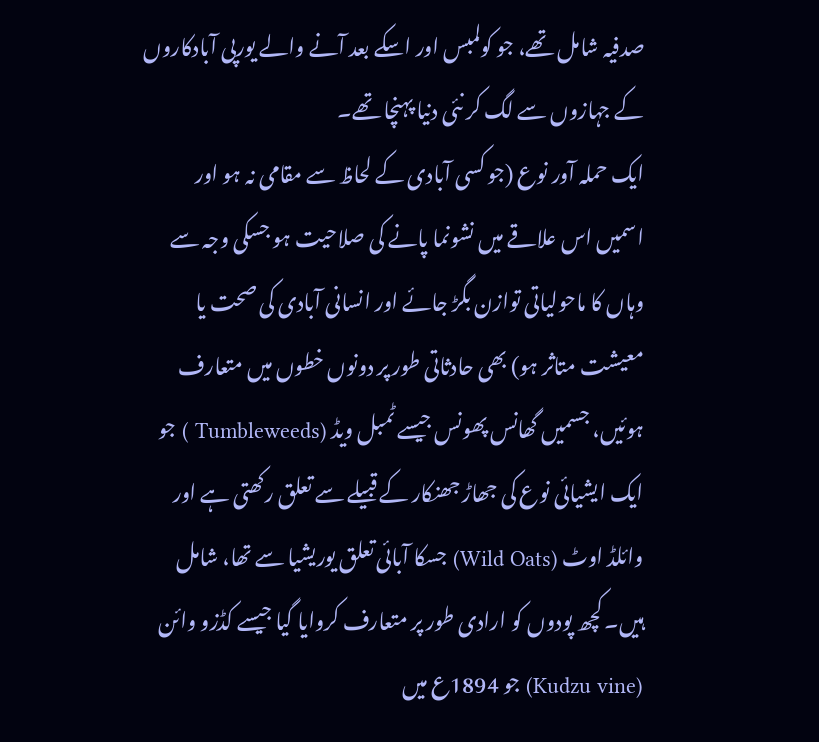صدفیہ شامل تھے، جو کولمبس اور اسکے بعد آنے والے یورپی آبادکاروں کے جہازوں سے لگ کر نئی دنیا پہنچا تھے۔
ایک حملہ آور نوع (جو کسی آبادی کے لحاظ سے مقامی نہ ہو اور اسمیں اس علاقے میں نشونما پانے کی صلاحیت ہو جسکی وجہ سے وہاں کا ماحولیاتی توازن بگڑ جائے اور انسانی آبادی کی صحت یا معیشت متاثر ہو) بھی حادثاتی طور پر دونوں خطوں میں متعارف ہوئیں، جسمیں گھانس پھونس جیسے ٹمبل ویڈ (Tumbleweeds ) جو ایک ایشیائی نوع کی جھاڑ جھنکار کے قبیلے سے تعلق رکھتی ہے اور وائلڈ اوٹ (Wild Oats) جسکا آبائی تعلق یوریشیا سے تھا، شامل ہیں۔ کچھ پودوں کو ارادی طور پر متعارف کروایا گیا جیسے کڈزو وائن (Kudzu vine) جو 1894ع میں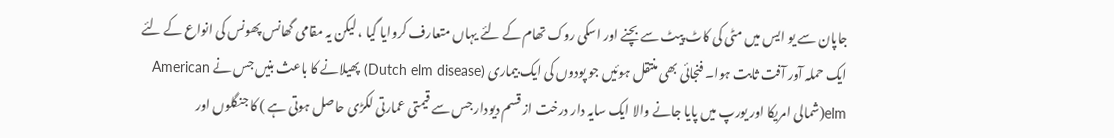جاپان سے یو ایس میں مٹی کی کاٹ پیٹ سے بچنے اور اسکی روک تھام کے لئے یہاں متعارف کروایا گیا ، لیکن یہ مقامی گھانس پھونس کی انواع کے لئے ایک حملہ آور آفت ثابت ہوا۔ فنجائی بھی منتقل ہوئیں جو پودوں کی ایک بیماری (Dutch elm disease) پھیلانے کا باعث بنیں جس نے American elm(شمالی امریکا اور یورپ میں پایا جانے والا ایک سایہ دار درخت از قسم دیودار جس سے قیمتی عمارتی لکڑی حاصل ہوتی ہے ) کا جنگلوں اور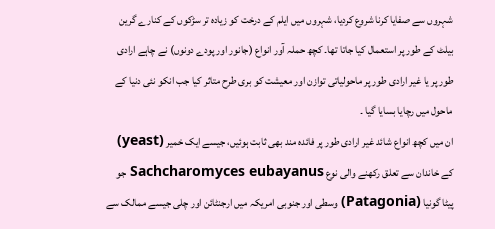شہروں سے صفایا کرنا شروع کردیا، شہروں میں ایلم کے درخت کو زیادہ تر سڑکوں کے کنارے گرین بیلٹ کے طور پر استعمال کیا جاتا تھا۔ کچھ حملہ آور انواع (جانور اور پودے دونوں) نے چاہے ارادی طور پر یا غیر ارادی طور پر ماحولیاتی توازن اور معیشت کو بری طرح متاثر کیا جب انکو نئی دنیا کے ماحول میں رچایا بسایا گیا ۔
ان میں کچھ انواع شائد غیر ارادی طور پر فائدہ مند بھی ثابت ہوئیں، جیسے ایک خمیر (yeast) کے خاندان سے تعلق رکھنے والی نوع Sachcharomyces eubayanus جو پیٹا گونیا (Patagonia) وسطی اور جنوبی امریکہ میں ارجنٹائن اور چلی جیسے ممالک سے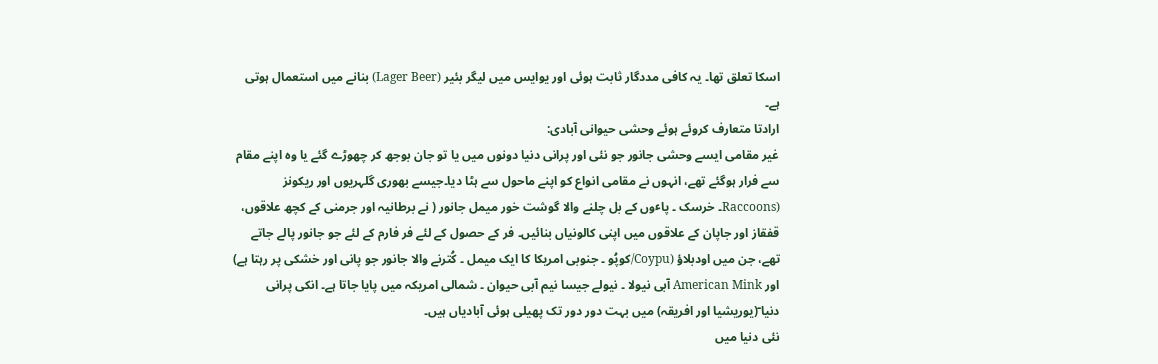اسکا تعلق تھا۔ یہ کافی مددگار ثابت ہوئی اور یوایس میں لیگر بئیر (Lager Beer) بنانے میں استعمال ہوتی ہے۔
ارادتا متعارف کروئے ہوئے وحشی حیوانی آبادی:
غیر مقامی ایسے وحشی جانور جو نئی اور پرانی دنیا دونوں میں یا تو جان بوجھ کر چھوڑے گئے یا وہ اپنے مقام سے فرار ہوگئے تھے، انہوں نے مقامی انواع کو اپنے ماحول سے ہٹا دیا۔جیسے بھوری گلہریوں اور ریکونز (Raccoons۔ خرسک ۔ پاٴوں کے بل چلنے والا گوشت خور میمل جانور ( نے برطانیہ اور جرمنی کے کچھ علاقوں، قفقاز اور جاپان کے علاقوں میں اپنی کالونیاں بنائیں۔ فر کے حصول کے لئے فر فارم کے لئے جو جانور پالے جاتے تھے، جن میں اودبلاؤ (Coypu/کوپُو ۔ جنوبی امریکا کا ایک میمل ۔ کُترنے والا جانور جو پانی اور خشکی پر رہتا ہے) اور American Mink آبی نیولا ۔ نیولے جیسا نیم آبی حیوان ۔ شمالی امریکہ میں پایا جاتا ہے۔ انکی پرانی دنیا ۤ(یوریشیا اور افریقہ) میں بہت دور دور تک پھیلی ہوئی آبادیاں ہیں۔
نئی دنیا میں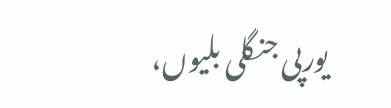یورپی جنگلی بلیوں،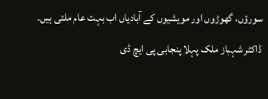سورؤں، گھوڑوں اور مویشیوں کے آبادیاں اب بہت عام ملتی ہیں۔
ڈاکٹر شہباز ملک پہلا پنجابی پی ایچ ڈی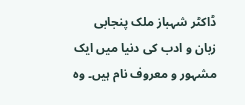ڈاکٹر شہباز ملک پنجابی زبان و ادب کی دنیا میں ایک مشہور و معروف نام ہیں۔ وہ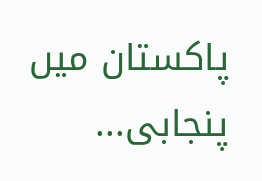پاکستان میں پنجابی...